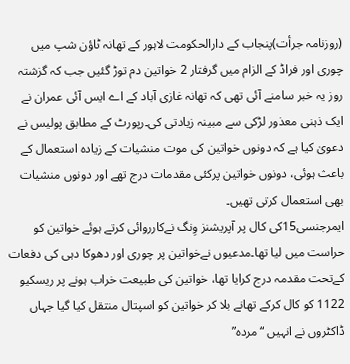(روزنامہ جرأت)پنجاب کے دارالحکومت لاہور کے تھانہ ٹاؤن شپ میں چوری اور فراڈ کے الزام میں گرفتار 2 خواتین دم توڑ گئیں جب کہ گزشتہ روز یہ خبر سامنے آئی تھی کہ تھانہ غازی آباد کے اے ایس آئی عمران نے ایک ذہنی معذور لڑکی سے مبینہ زیادتی کی۔رپورٹ کے مطابق پولیس نے دعویٰ کیا ہے کہ دونوں خواتین کی موت منشیات کے زیادہ استعمال کے باعث ہوئی، دونوں خواتین پرکئی مقدمات درج تھے اور دونوں منشیات بھی استعمال کرتی تھیں۔
ایمرجنسی15کی کال پر آپریشنز وِنگ نےکارروائی کرتے ہوئے خواتین کو حراست میں لیا تھا۔مدعیوں نےخواتین پر چوری اور دھوکا دہی کی دفعات کےتحت مقدمہ درج کرایا تھا، خواتین کی طبیعت خراب ہونے پر ریسکیو 1122 کو کال کرکے تھانے بلا کر خواتین کو اسپتال منتقل کیا گیا جہاں ڈاکٹروں نے انہیں “مردہ”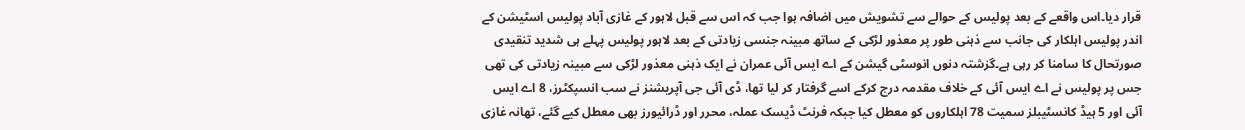قرار دیا۔اس واقعے کے بعد پولیس کے حوالے سے تشویش میں اضافہ ہوا جب کہ اس سے قبل لاہور کے غازی آباد پولیس اسٹیشن کے اندر پولیس اہلکار کی جانب سے ذہنی طور پر معذور لڑکی کے ساتھ مبینہ جنسی زیادتی کے بعد لاہور پولیس پہلے ہی شدید تنقیدی صورتحال کا سامنا کر رہی ہے۔گزشتہ دنوں انوسٹی گیشن کے اے ایس آئی عمران نے ایک ذہنی معذور لڑکی سے مبینہ زیادتی کی تھی جس پر پولیس نے اے ایس آئی کے خلاف مقدمہ درج کرکے اسے گرفتار کر لیا تھا، ڈی آئی جی آپریشنز نے سب انسپکٹرز، 8 اے ایس آئی اور 5 ہیڈ کانسٹیبلز سمیت 78 اہلکاروں کو معطل کیا جبکہ فرنٹ ڈیسک عملہ، محرر اور ڈرائیورز بھی معطل کیے گئے، تھانہ غازی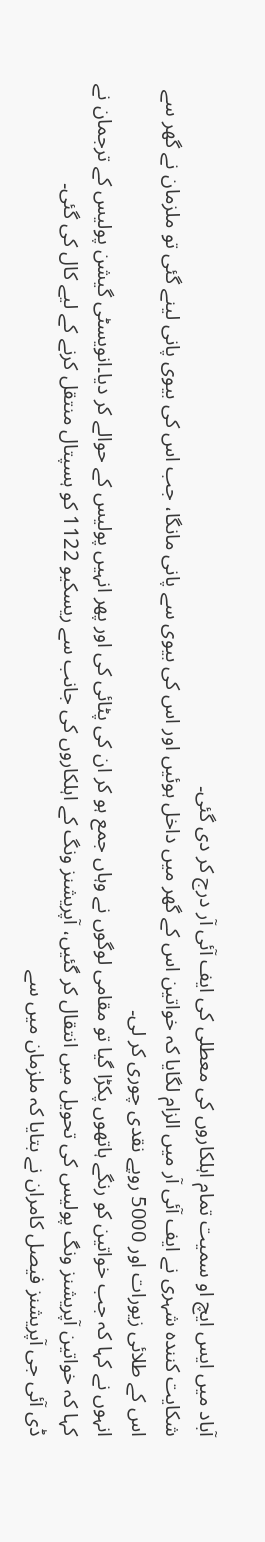آباد میں ایس ایچ او سمیت تمام اہلکاروں کی معطلی کی ایف آئی آر درج کر دی گئی۔
شکایت کنندہ شہری نے ایف آئی آر میں الزام لگایا کہ خواتین اس کے گھر میں داخل ہوئیں اور اس کی بیوی سے پانی مانگا، جب اس کی بیوی پانی لینے گئی تو ملزمان نے گھر سے اس کے طلائی زیورات اور 5000 روپے نقدی چوری کر لی۔
انہوں نے کہا کہ جب خواتین کو رنگے ہاتھوں پکڑا گیا تو مقامی لوگوں نے وہاں جمع ہو کر ان کی پٹائی کی اور پھر انہیں پولیس کے حوالے کر دیا۔انویسٹی گیشن پولیس کے ترجمان نے کہا کہ خواتین آپریشنز ونگ پولیس کی تحویل میں انتقال کر گئیں، آپریشنز ونگ کے اہلکاروں کی جانب سے ریسکیو 1122 کو ہسپتال منتقل کرنے کے لیے کال کی گئی۔
ڈی آئی جی آپریشنز فیصل کامران نے بتایا کہ ملزمان میں سے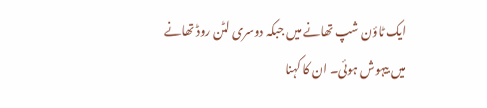ایک ٹاؤن شپ تھانے میں جبکہ دوسری لٹن روڈ تھانے میں بیہوش ہوئی۔ ان کا کہنا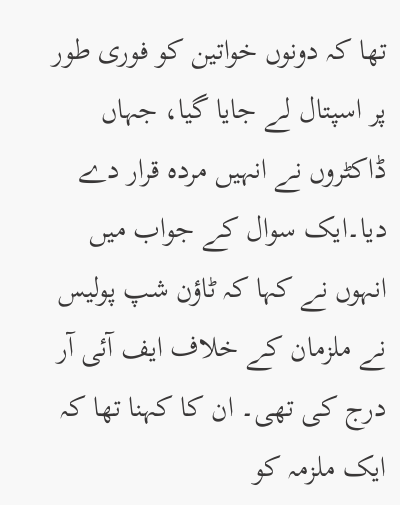تھا کہ دونوں خواتین کو فوری طور پر اسپتال لے جایا گیا، جہاں ڈاکٹروں نے انہیں مردہ قرار دے دیا۔ایک سوال کے جواب میں انہوں نے کہا کہ ٹاؤن شپ پولیس نے ملزمان کے خلاف ایف آئی آر درج کی تھی۔ ان کا کہنا تھا کہ ایک ملزمہ کو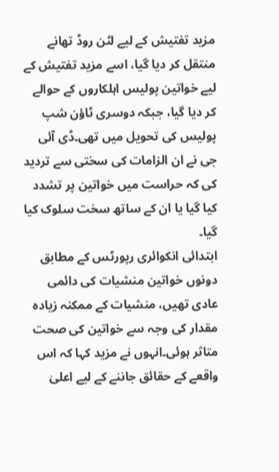مزید تفتیش کے لیے لٹن روڈ تھانے منتقل کر دیا گیا، اسے مزید تفتیش کے لیے خواتین پولیس اہلکاروں کے حوالے کر دیا گیا، جبکہ دوسری ٹاؤن شپ پولیس کی تحویل میں تھی۔ڈی آئی جی نے ان الزامات کی سختی سے تردید کی کہ حراست میں خواتین پر تشدد کیا گیا یا ان کے ساتھ سخت سلوک کیا گیا۔
ابتدائی انکوائری رپورٹس کے مطابق دونوں خواتین منشیات کی دائمی عادی تھیں، منشیات کے ممکنہ زیادہ مقدار کی وجہ سے خواتین کی صحت متاثر ہوئی۔انہوں نے مزید کہا کہ اس واقعے کے حقائق جاننے کے لیے اعلیٰ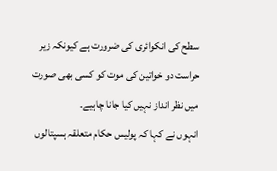سطح کی انکوائری کی ضرورت ہے کیونکہ زیر حراست دو خواتین کی موت کو کسی بھی صورت میں نظر انداز نہیں کیا جانا چاہیے۔
انہوں نے کہا کہ پولیس حکام متعلقہ ہسپتالوں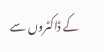کے ڈاکٹروں سے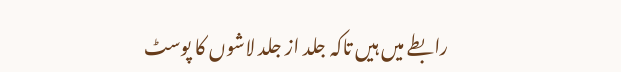رابطے میں ہیں تاکہ جلد از جلد لاشوں کا پوسٹ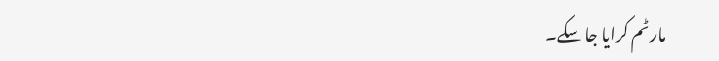مارٹم کرایا جا سکے۔